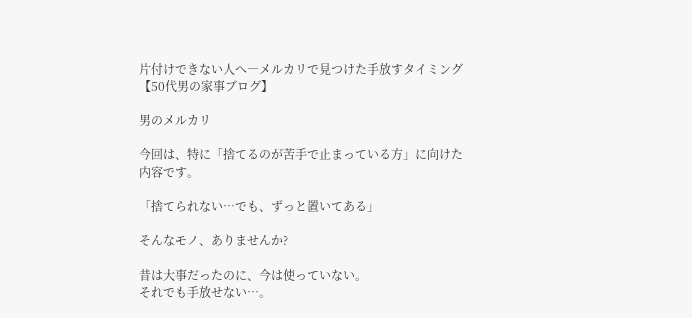片付けできない人へ―メルカリで見つけた手放すタイミング【50代男の家事ブログ】

男のメルカリ

今回は、特に「捨てるのが苦手で止まっている方」に向けた内容です。

「捨てられない…でも、ずっと置いてある」

そんなモノ、ありませんか?

昔は大事だったのに、今は使っていない。
それでも手放せない…。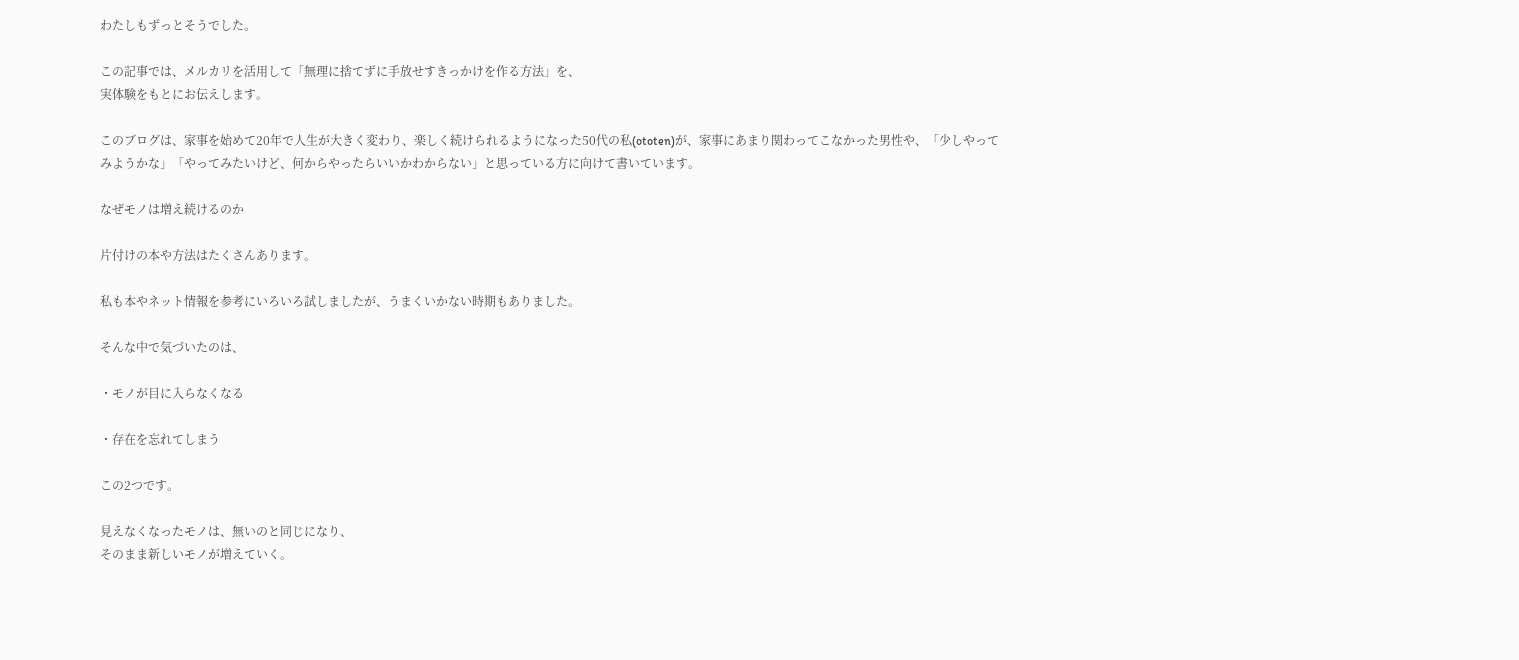わたしもずっとそうでした。

この記事では、メルカリを活用して「無理に捨てずに手放せすきっかけを作る方法」を、
実体験をもとにお伝えします。

このブログは、家事を始めて20年で人生が大きく変わり、楽しく続けられるようになった50代の私(ototen)が、家事にあまり関わってこなかった男性や、「少しやってみようかな」「やってみたいけど、何からやったらいいかわからない」と思っている方に向けて書いています。

なぜモノは増え続けるのか

片付けの本や方法はたくさんあります。

私も本やネット情報を参考にいろいろ試しましたが、うまくいかない時期もありました。

そんな中で気づいたのは、

・モノが目に入らなくなる

・存在を忘れてしまう

この2つです。

見えなくなったモノは、無いのと同じになり、
そのまま新しいモノが増えていく。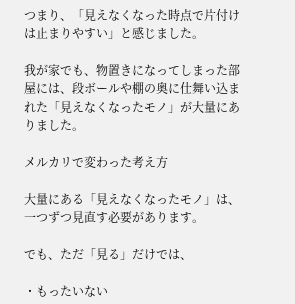つまり、「見えなくなった時点で片付けは止まりやすい」と感じました。

我が家でも、物置きになってしまった部屋には、段ボールや棚の奥に仕舞い込まれた「見えなくなったモノ」が大量にありました。

メルカリで変わった考え方

大量にある「見えなくなったモノ」は、一つずつ見直す必要があります。

でも、ただ「見る」だけでは、

・もったいない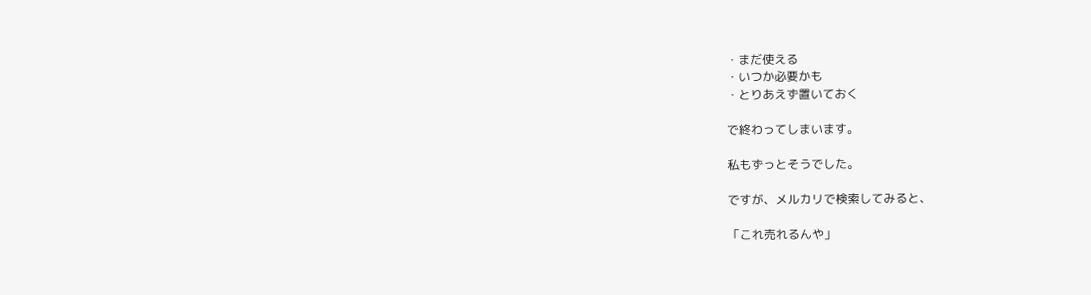・まだ使える
・いつか必要かも
・とりあえず置いておく

で終わってしまいます。

私もずっとそうでした。

ですが、メルカリで検索してみると、

「これ売れるんや」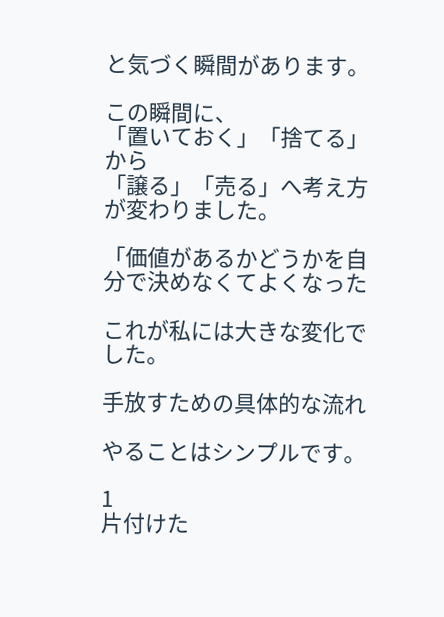と気づく瞬間があります。

この瞬間に、
「置いておく」「捨てる」から
「譲る」「売る」へ考え方が変わりました。

「価値があるかどうかを自分で決めなくてよくなった

これが私には大きな変化でした。

手放すための具体的な流れ

やることはシンプルです。

1
片付けた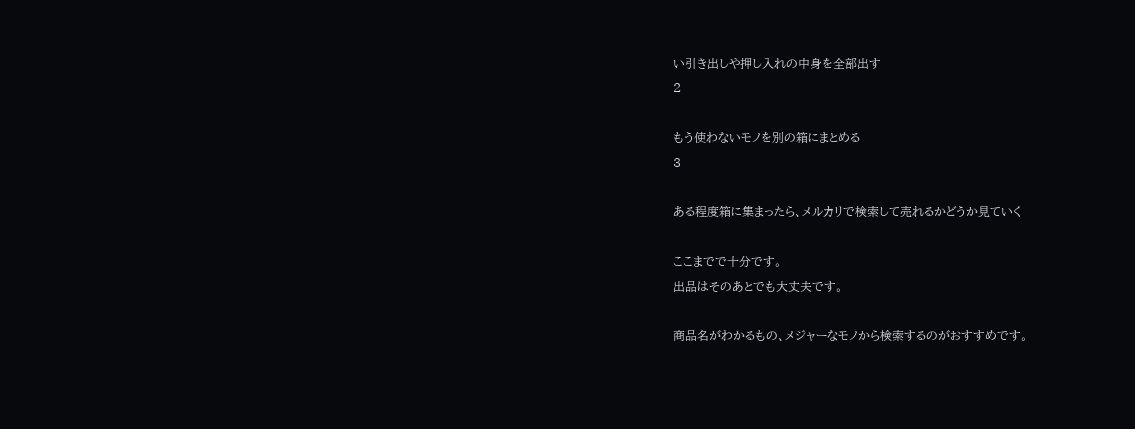い引き出しや押し入れの中身を全部出す
2

もう使わないモノを別の箱にまとめる
3

ある程度箱に集まったら、メルカリで検索して売れるかどうか見ていく

ここまでで十分です。
出品はそのあとでも大丈夫です。

商品名がわかるもの、メジャーなモノから検索するのがおすすめです。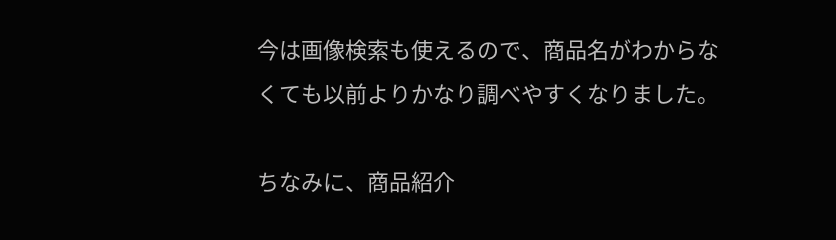今は画像検索も使えるので、商品名がわからなくても以前よりかなり調べやすくなりました。

ちなみに、商品紹介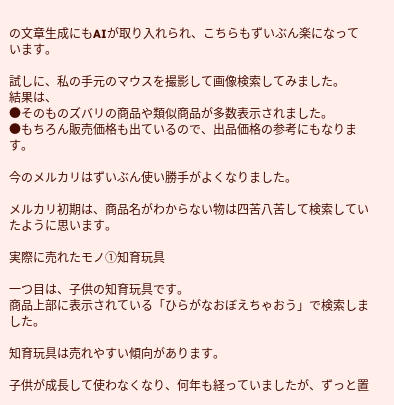の文章生成にもAIが取り入れられ、こちらもずいぶん楽になっています。

試しに、私の手元のマウスを撮影して画像検索してみました。
結果は、
●そのものズバリの商品や類似商品が多数表示されました。
●もちろん販売価格も出ているので、出品価格の参考にもなります。

今のメルカリはずいぶん使い勝手がよくなりました。

メルカリ初期は、商品名がわからない物は四苦八苦して検索していたように思います。

実際に売れたモノ①知育玩具

一つ目は、子供の知育玩具です。
商品上部に表示されている「ひらがなおぼえちゃおう」で検索しました。

知育玩具は売れやすい傾向があります。

子供が成長して使わなくなり、何年も経っていましたが、ずっと置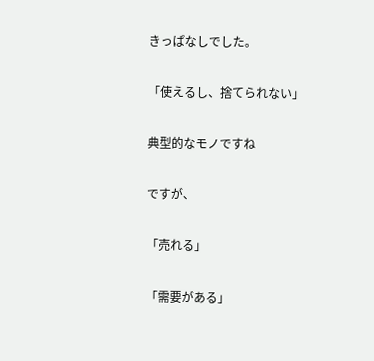きっぱなしでした。

「使えるし、捨てられない」

典型的なモノですね

ですが、

「売れる」

「需要がある」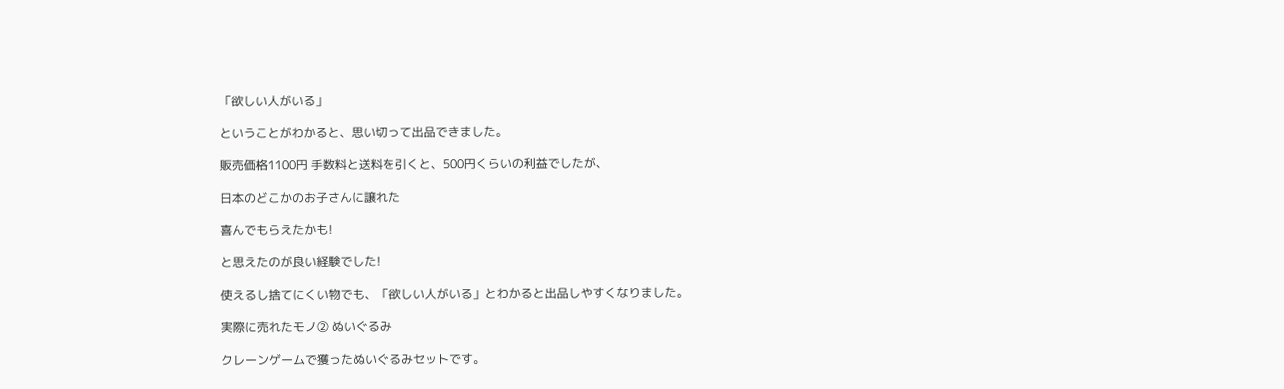「欲しい人がいる」

ということがわかると、思い切って出品できました。

販売価格1100円 手数料と送料を引くと、500円くらいの利益でしたが、

日本のどこかのお子さんに譲れた

喜んでもらえたかも!

と思えたのが良い経験でした!

使えるし捨てにくい物でも、「欲しい人がいる」とわかると出品しやすくなりました。

実際に売れたモノ② ぬいぐるみ

クレーンゲームで獲ったぬいぐるみセットです。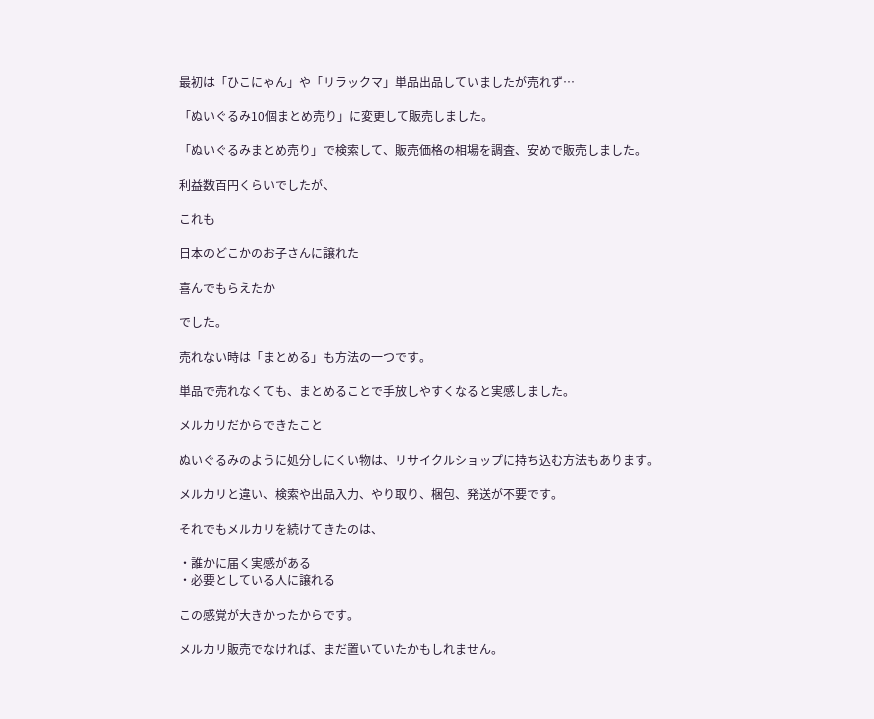最初は「ひこにゃん」や「リラックマ」単品出品していましたが売れず…

「ぬいぐるみ10個まとめ売り」に変更して販売しました。

「ぬいぐるみまとめ売り」で検索して、販売価格の相場を調査、安めで販売しました。

利益数百円くらいでしたが、

これも

日本のどこかのお子さんに譲れた

喜んでもらえたか

でした。

売れない時は「まとめる」も方法の一つです。

単品で売れなくても、まとめることで手放しやすくなると実感しました。

メルカリだからできたこと

ぬいぐるみのように処分しにくい物は、リサイクルショップに持ち込む方法もあります。

メルカリと違い、検索や出品入力、やり取り、梱包、発送が不要です。

それでもメルカリを続けてきたのは、

・誰かに届く実感がある
・必要としている人に譲れる

この感覚が大きかったからです。

メルカリ販売でなければ、まだ置いていたかもしれません。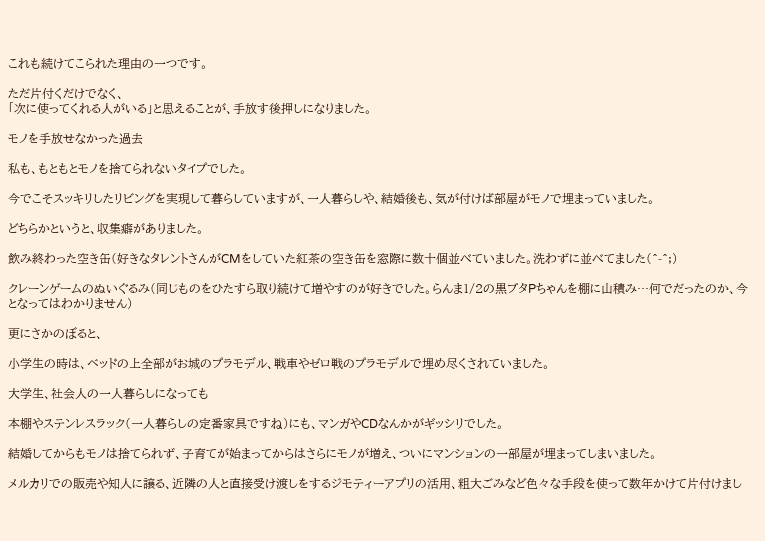これも続けてこられた理由の一つです。

ただ片付くだけでなく、
「次に使ってくれる人がいる」と思えることが、手放す後押しになりました。

モノを手放せなかった過去

私も、もともとモノを捨てられないタイプでした。

今でこそスッキリしたリビングを実現して暮らしていますが、一人暮らしや、結婚後も、気が付けば部屋がモノで埋まっていました。

どちらかというと、収集癖がありました。

飲み終わった空き缶(好きなタレントさんがCMをしていた紅茶の空き缶を窓際に数十個並べていました。洗わずに並べてました(^-^;)

クレーンゲームのぬいぐるみ(同じものをひたすら取り続けて増やすのが好きでした。らんま1/2の黒ブタPちゃんを棚に山積み…何でだったのか、今となってはわかりません)

更にさかのぼると、

小学生の時は、ベッドの上全部がお城のプラモデル、戦車やゼロ戦のプラモデルで埋め尽くされていました。

大学生、社会人の一人暮らしになっても

本棚やステンレスラック(一人暮らしの定番家具ですね)にも、マンガやCDなんかがギッシリでした。

結婚してからもモノは捨てられず、子育てが始まってからはさらにモノが増え、ついにマンションの一部屋が埋まってしまいました。

メルカリでの販売や知人に譲る、近隣の人と直接受け渡しをするジモティーアプリの活用、粗大ごみなど色々な手段を使って数年かけて片付けまし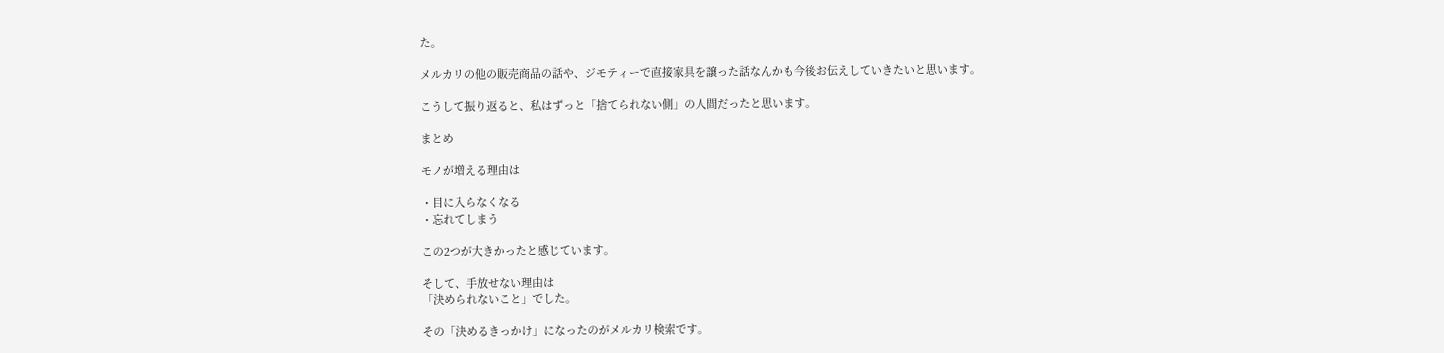た。

メルカリの他の販売商品の話や、ジモティーで直接家具を譲った話なんかも今後お伝えしていきたいと思います。

こうして振り返ると、私はずっと「捨てられない側」の人間だったと思います。

まとめ

モノが増える理由は

・目に入らなくなる
・忘れてしまう

この2つが大きかったと感じています。

そして、手放せない理由は
「決められないこと」でした。

その「決めるきっかけ」になったのがメルカリ検索です。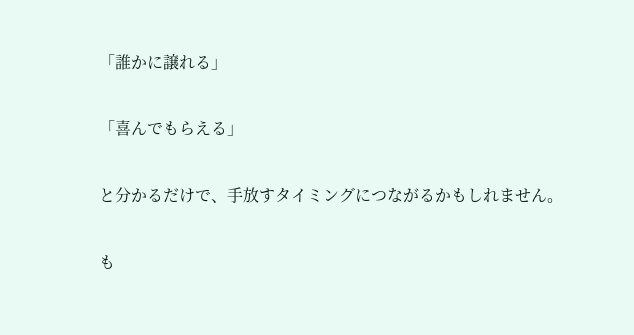「誰かに譲れる」

「喜んでもらえる」

と分かるだけで、手放すタイミングにつながるかもしれません。

も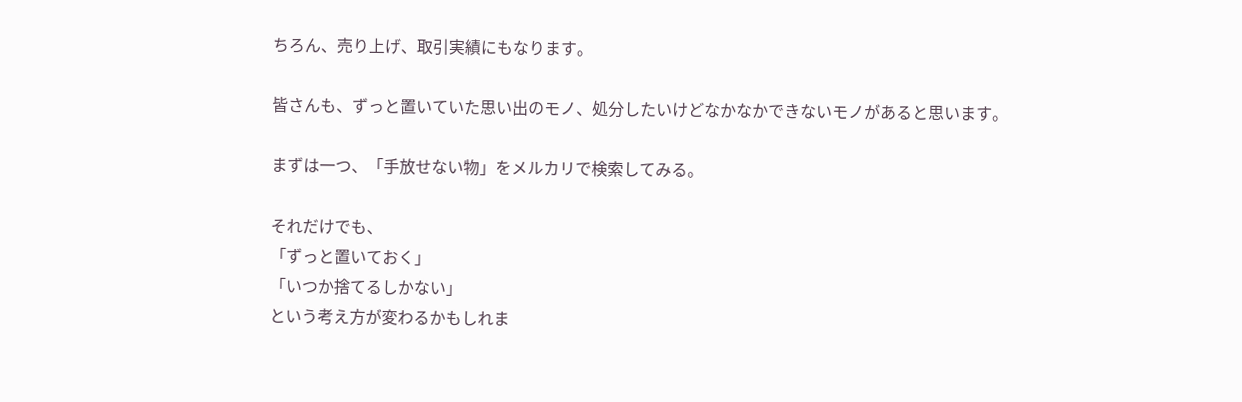ちろん、売り上げ、取引実績にもなります。

皆さんも、ずっと置いていた思い出のモノ、処分したいけどなかなかできないモノがあると思います。

まずは一つ、「手放せない物」をメルカリで検索してみる。

それだけでも、
「ずっと置いておく」
「いつか捨てるしかない」
という考え方が変わるかもしれま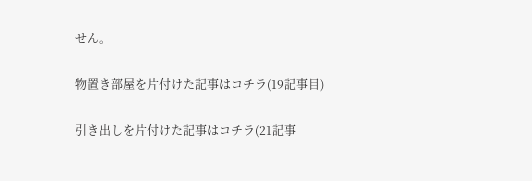せん。

物置き部屋を片付けた記事はコチラ(19記事目)

引き出しを片付けた記事はコチラ(21記事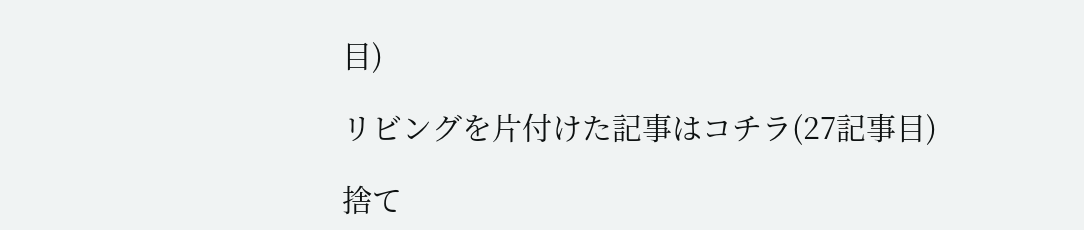目)

リビングを片付けた記事はコチラ(27記事目)

捨て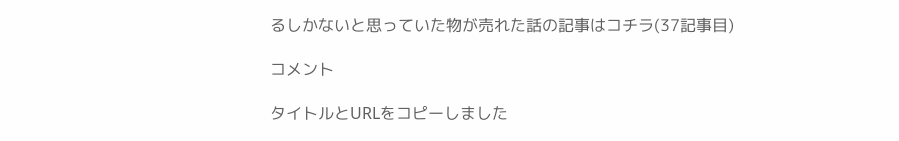るしかないと思っていた物が売れた話の記事はコチラ(37記事目)

コメント

タイトルとURLをコピーしました